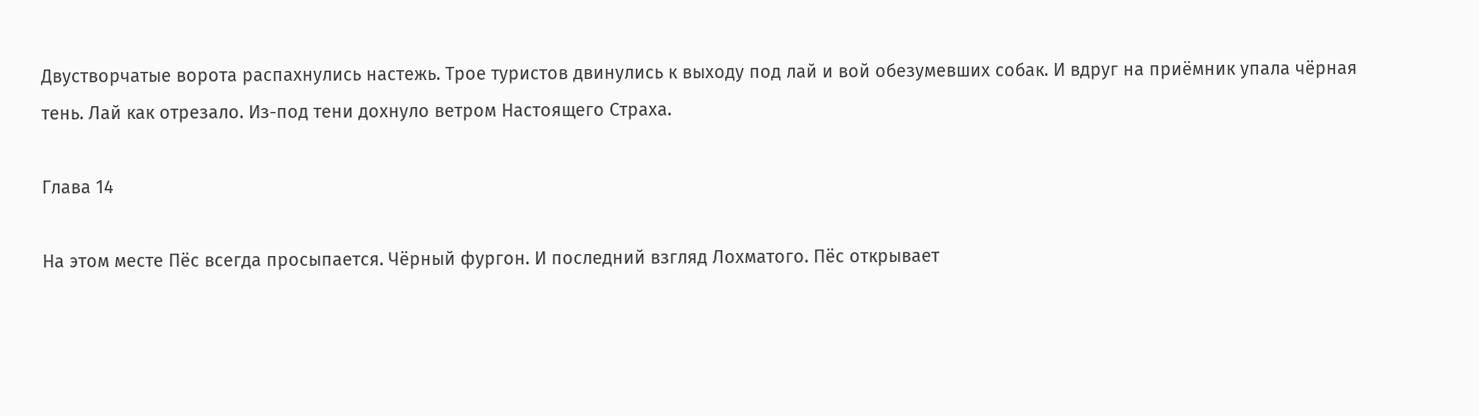Двустворчатые ворота распахнулись настежь. Трое туристов двинулись к выходу под лай и вой обезумевших собак. И вдруг на приёмник упала чёрная тень. Лай как отрезало. Из-под тени дохнуло ветром Настоящего Страха.

Глава 14

На этом месте Пёс всегда просыпается. Чёрный фургон. И последний взгляд Лохматого. Пёс открывает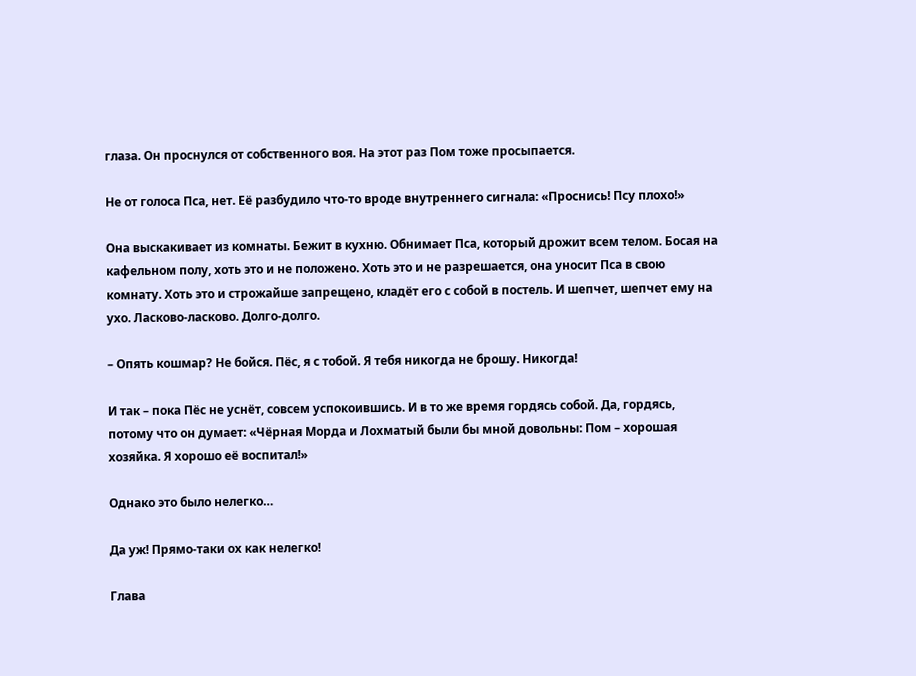глаза. Он проснулся от собственного воя. На этот раз Пом тоже просыпается.

Не от голоса Пса, нет. Её разбудило что-то вроде внутреннего сигнала: «Проснись! Псу плохо!»

Она выскакивает из комнаты. Бежит в кухню. Обнимает Пса, который дрожит всем телом. Босая на кафельном полу, хоть это и не положено. Хоть это и не разрешается, она уносит Пса в свою комнату. Хоть это и строжайше запрещено, кладёт его с собой в постель. И шепчет, шепчет ему на ухо. Ласково-ласково. Долго-долго.

– Опять кошмар? Не бойся. Пёс, я с тобой. Я тебя никогда не брошу. Никогда!

И так – пока Пёс не уснёт, совсем успокоившись. И в то же время гордясь собой. Да, гордясь, потому что он думает: «Чёрная Морда и Лохматый были бы мной довольны: Пом – хорошая хозяйка. Я хорошо её воспитал!»

Однако это было нелегко…

Да уж! Прямо-таки ох как нелегко!

Глава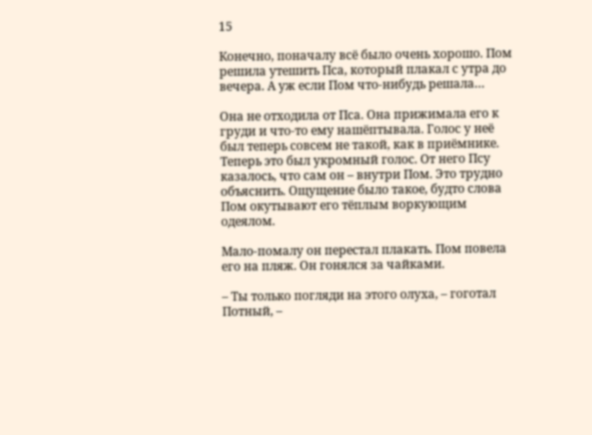15

Конечно, поначалу всё было очень хорошо. Пом решила утешить Пса, который плакал с утра до вечера. А уж если Пом что-нибудь решала…

Она не отходила от Пса. Она прижимала его к груди и что-то ему нашёптывала. Голос у неё был теперь совсем не такой, как в приёмнике. Теперь это был укромный голос. От него Псу казалось, что сам он – внутри Пом. Это трудно объяснить. Ощущение было такое, будто слова Пом окутывают его тёплым воркующим одеялом.

Мало-помалу он перестал плакать. Пом повела его на пляж. Он гонялся за чайками.

– Ты только погляди на этого олуха, – гоготал Потный, –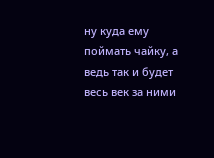ну куда ему поймать чайку, а ведь так и будет весь век за ними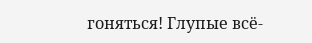гоняться! Глупые всё-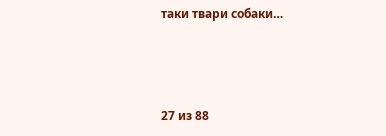таки твари собаки…



27 из 88